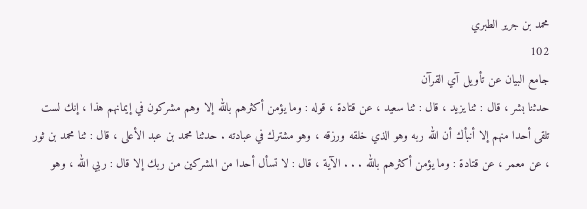محمد بن جرير الطبري
102
جامع البيان عن تأويل آي القرآن
حدثنا بشر ، قال : ثنا يزيد ، قال : ثنا سعيد ، عن قتادة ، قوله : وما يؤمن أكثرهم بالله إلا وهم مشركون في إيمانهم هذا ، إنك لست تلقى أحدا منهم إلا أنبأك أن الله ربه وهو الذي خلقه ورزقه ، وهو مشترك في عبادته . حدثنا محمد بن عبد الأعلى ، قال : ثنا محمد بن ثور ، عن معمر ، عن قتادة : وما يؤمن أكثرهم بالله . . . الآية ، قال : لا تسأل أحدا من المشركين من ربك إلا قال : ربي الله ، وهو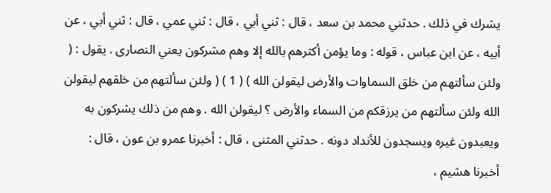يشرك في ذلك . حدثني محمد بن سعد ، قال : ثني أبي ، قال : ثني عمي ، قال : ثني أبي ، عن أبيه ، عن ابن عباس ، قوله : وما يؤمن أكثرهم بالله إلا وهم مشركون يعني النصارى . يقول : ( ولئن سألتهم من خلق السماوات والأرض ليقولن الله ) ( 1 ) ( ولئن سألتهم من خلقهم ليقولن الله ولئن سألتهم من يرزقكم من السماء والأرض ؟ ليقولن الله . وهم من ذلك يشركون به ويعبدون غيره ويسجدون للأنداد دونه . حدثني المثنى ، قال : أخبرنا عمرو بن عون ، قال : أخبرنا هشيم ،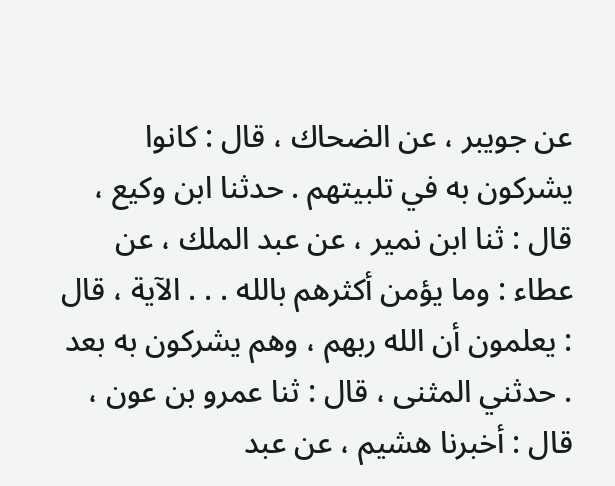عن جويبر ، عن الضحاك ، قال : كانوا يشركون به في تلبيتهم . حدثنا ابن وكيع ، قال : ثنا ابن نمير ، عن عبد الملك ، عن عطاء : وما يؤمن أكثرهم بالله . . . الآية ، قال : يعلمون أن الله ربهم ، وهم يشركون به بعد . حدثني المثنى ، قال : ثنا عمرو بن عون ، قال : أخبرنا هشيم ، عن عبد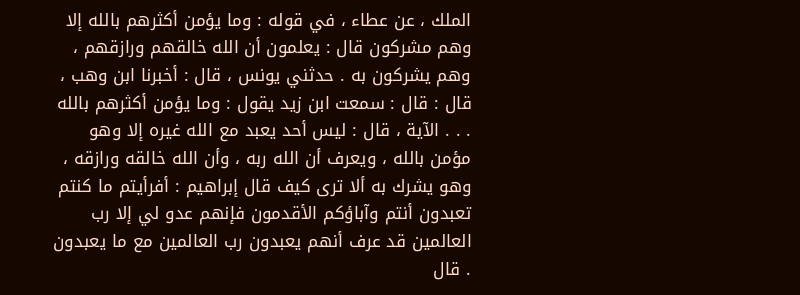الملك ، عن عطاء ، في قوله : وما يؤمن أكثرهم بالله إلا وهم مشركون قال : يعلمون أن الله خالقهم ورازقهم ، وهم يشركون به . حدثني يونس ، قال : أخبرنا ابن وهب ، قال : قال : سمعت ابن زيد يقول : وما يؤمن أكثرهم بالله . . . الآية ، قال : ليس أحد يعبد مع الله غيره إلا وهو مؤمن بالله ، ويعرف أن الله ربه ، وأن الله خالقه ورازقه ، وهو يشرك به ألا ترى كيف قال إبراهيم : أفرأيتم ما كنتم تعبدون أنتم وآباؤكم الأقدمون فإنهم عدو لي إلا رب العالمين قد عرف أنهم يعبدون رب العالمين مع ما يعبدون . قال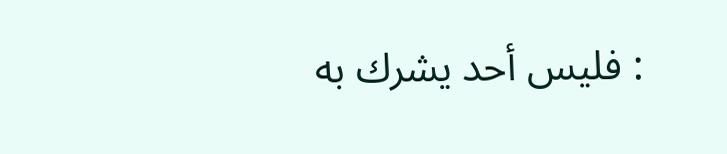: فليس أحد يشرك به